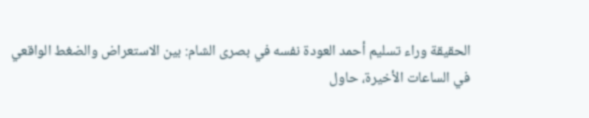الحقيقة وراء تسليم أحمد العودة نفسه في بصرى الشام: بين الاستعراض والضغط الواقعي
في الساعات الأخيرة، حاول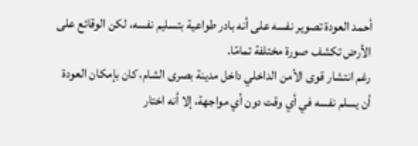أحمد العودة تصوير نفسه على أنه بادر طواعية بتسليم نفسه، لكن الوقائع على الأرض تكشف صورة مختلفة تمامًا.
رغم انتشار قوى الأمن الداخلي داخل مدينة بصرى الشام، كان بإمكان العودة أن يسلم نفسه في أي وقت دون أي مواجهة، إلا أنه اختار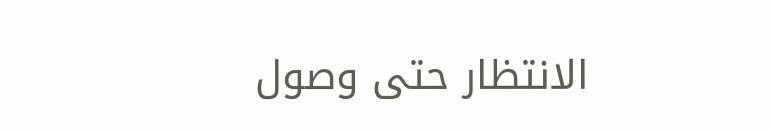الانتظار حتى وصول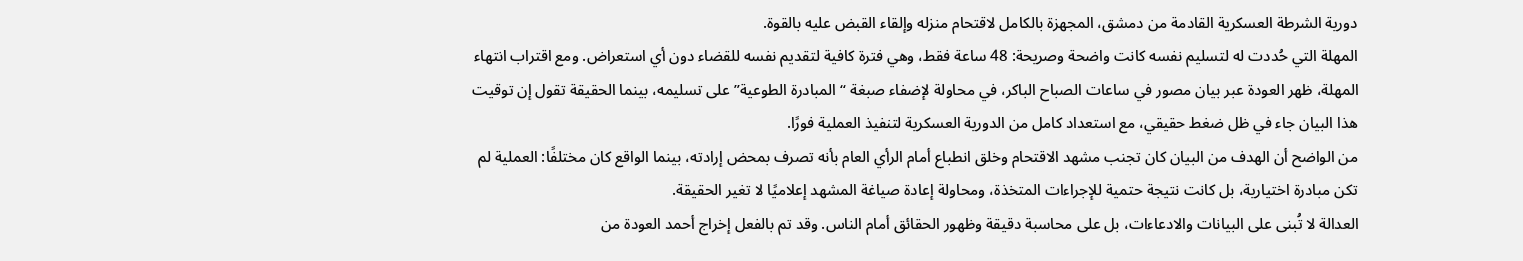دورية الشرطة العسكرية القادمة من دمشق، المجهزة بالكامل لاقتحام منزله وإلقاء القبض عليه بالقوة.
المهلة التي حُددت له لتسليم نفسه كانت واضحة وصريحة: 48 ساعة فقط، وهي فترة كافية لتقديم نفسه للقضاء دون أي استعراض. ومع اقتراب انتهاء المهلة، ظهر العودة عبر بيان مصور في ساعات الصباح الباكر، في محاولة لإضفاء صبغة “المبادرة الطوعية” على تسليمه، بينما الحقيقة تقول إن توقيت هذا البيان جاء في ظل ضغط حقيقي، مع استعداد كامل من الدورية العسكرية لتنفيذ العملية فورًا.
من الواضح أن الهدف من البيان كان تجنب مشهد الاقتحام وخلق انطباع أمام الرأي العام بأنه تصرف بمحض إرادته، بينما الواقع كان مختلفًا: العملية لم تكن مبادرة اختيارية، بل كانت نتيجة حتمية للإجراءات المتخذة، ومحاولة إعادة صياغة المشهد إعلاميًا لا تغير الحقيقة.
العدالة لا تُبنى على البيانات والادعاءات، بل على محاسبة دقيقة وظهور الحقائق أمام الناس. وقد تم بالفعل إخراج أحمد العودة من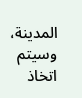المدينة، وسيتم اتخاذ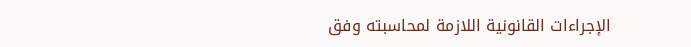الإجراءات القانونية اللازمة لمحاسبته وفق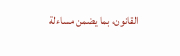القانون، بما يضمن مساءلة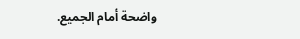واضحة أمام الجميع.